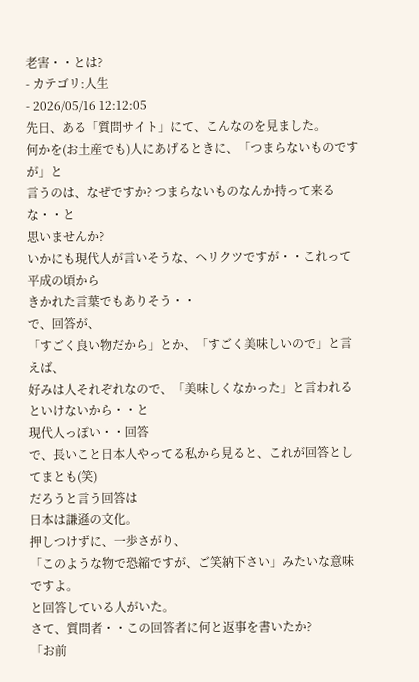老害・・とは?
- カテゴリ:人生
- 2026/05/16 12:12:05
先日、ある「質問サイト」にて、こんなのを見ました。
何かを(お土産でも)人にあげるときに、「つまらないものですが」と
言うのは、なぜですか? つまらないものなんか持って来るな・・と
思いませんか?
いかにも現代人が言いそうな、ヘリクツですが・・これって平成の頃から
きかれた言葉でもありそう・・
で、回答が、
「すごく良い物だから」とか、「すごく美味しいので」と言えば、
好みは人それぞれなので、「美味しくなかった」と言われるといけないから・・と
現代人っぽい・・回答
で、長いこと日本人やってる私から見ると、これが回答としてまとも(笑)
だろうと言う回答は
日本は謙遜の文化。
押しつけずに、一歩さがり、
「このような物で恐縮ですが、ご笑納下さい」みたいな意味ですよ。
と回答している人がいた。
さて、質問者・・この回答者に何と返事を書いたか?
「お前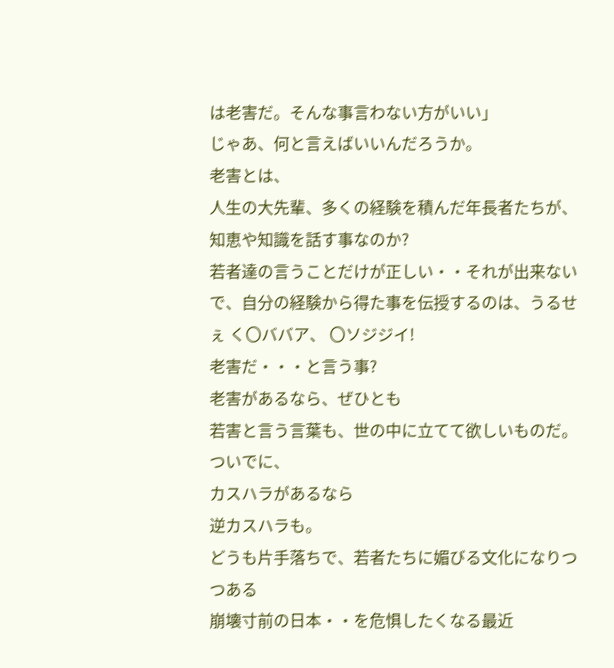は老害だ。そんな事言わない方がいい」
じゃあ、何と言えばいいんだろうか。
老害とは、
人生の大先輩、多くの経験を積んだ年長者たちが、
知恵や知識を話す事なのか?
若者達の言うことだけが正しい・・それが出来ないで、自分の経験から得た事を伝授するのは、うるせぇ く〇ババア、 〇ソジジイ!
老害だ・・・と言う事?
老害があるなら、ぜひとも
若害と言う言葉も、世の中に立てて欲しいものだ。
ついでに、
カスハラがあるなら
逆カスハラも。
どうも片手落ちで、若者たちに媚びる文化になりつつある
崩壊寸前の日本・・を危惧したくなる最近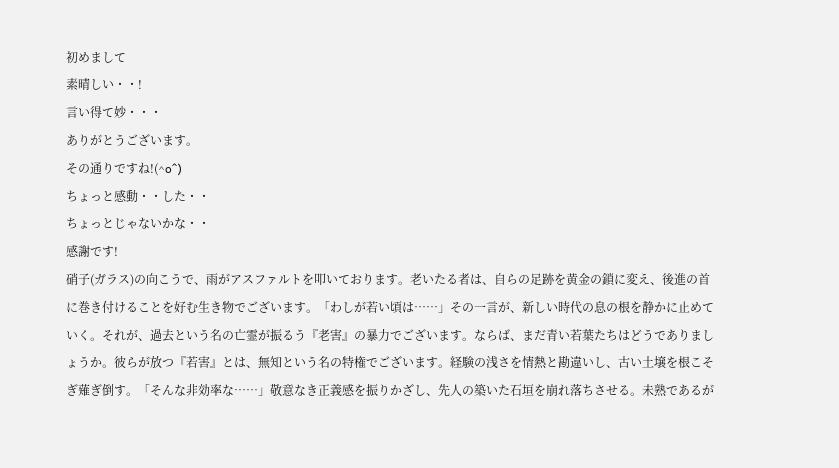初めまして
素晴しい・・!
言い得て妙・・・
ありがとうございます。
その通りですね!(^o^)
ちょっと感動・・した・・
ちょっとじゃないかな・・
感謝です!
硝子(ガラス)の向こうで、雨がアスファルトを叩いております。老いたる者は、自らの足跡を黄金の鎖に変え、後進の首に巻き付けることを好む生き物でございます。「わしが若い頃は……」その一言が、新しい時代の息の根を静かに止めていく。それが、過去という名の亡霊が振るう『老害』の暴力でございます。ならば、まだ青い若葉たちはどうでありましょうか。彼らが放つ『若害』とは、無知という名の特権でございます。経験の浅さを情熱と勘違いし、古い土壌を根こそぎ薙ぎ倒す。「そんな非効率な……」敬意なき正義感を振りかざし、先人の築いた石垣を崩れ落ちさせる。未熟であるが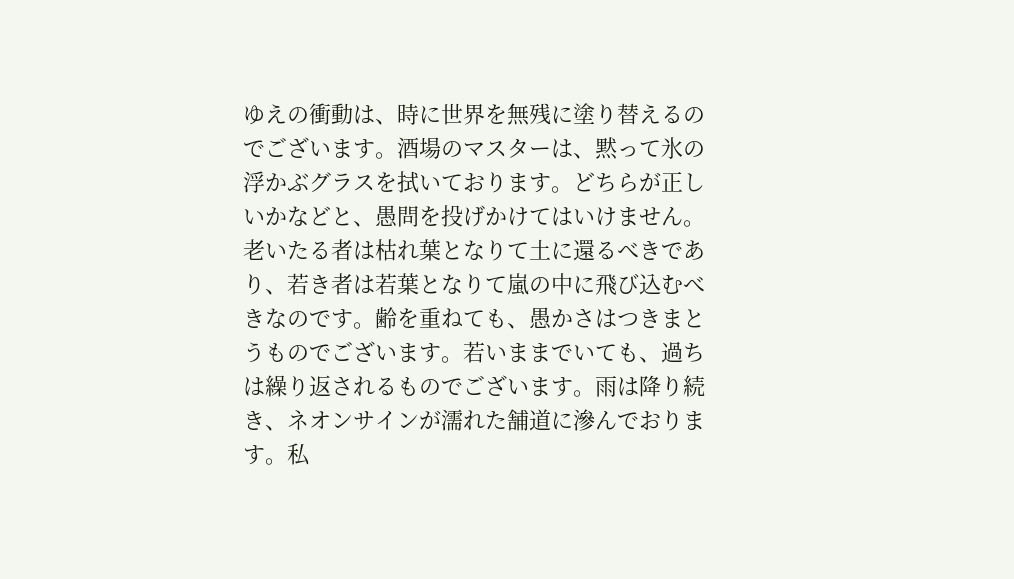ゆえの衝動は、時に世界を無残に塗り替えるのでございます。酒場のマスターは、黙って氷の浮かぶグラスを拭いております。どちらが正しいかなどと、愚問を投げかけてはいけません。老いたる者は枯れ葉となりて土に還るべきであり、若き者は若葉となりて嵐の中に飛び込むべきなのです。齢を重ねても、愚かさはつきまとうものでございます。若いままでいても、過ちは繰り返されるものでございます。雨は降り続き、ネオンサインが濡れた舗道に滲んでおります。私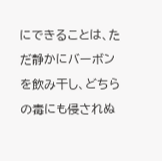にできることは、ただ静かにバーボンを飲み干し、どちらの毒にも侵されぬ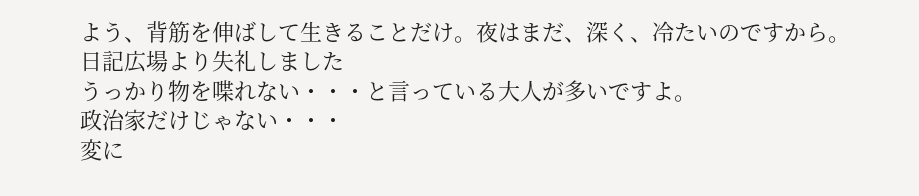よう、背筋を伸ばして生きることだけ。夜はまだ、深く、冷たいのですから。 日記広場より失礼しました
うっかり物を喋れない・・・と言っている大人が多いですよ。
政治家だけじゃない・・・
変に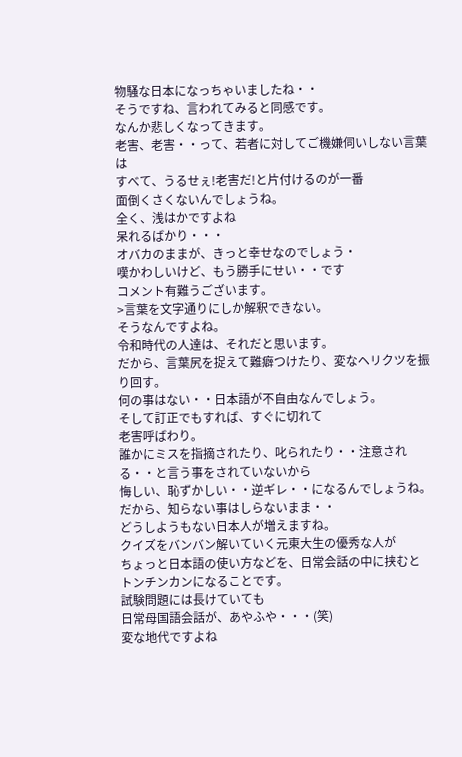物騒な日本になっちゃいましたね・・
そうですね、言われてみると同感です。
なんか悲しくなってきます。
老害、老害・・って、若者に対してご機嫌伺いしない言葉は
すべて、うるせぇ!老害だ!と片付けるのが一番
面倒くさくないんでしょうね。
全く、浅はかですよね
呆れるばかり・・・
オバカのままが、きっと幸せなのでしょう・
嘆かわしいけど、もう勝手にせい・・です
コメント有難うございます。
>言葉を文字通りにしか解釈できない。
そうなんですよね。
令和時代の人達は、それだと思います。
だから、言葉尻を捉えて難癖つけたり、変なヘリクツを振り回す。
何の事はない・・日本語が不自由なんでしょう。
そして訂正でもすれば、すぐに切れて
老害呼ばわり。
誰かにミスを指摘されたり、叱られたり・・注意される・・と言う事をされていないから
悔しい、恥ずかしい・・逆ギレ・・になるんでしょうね。
だから、知らない事はしらないまま・・
どうしようもない日本人が増えますね。
クイズをバンバン解いていく元東大生の優秀な人が
ちょっと日本語の使い方などを、日常会話の中に挟むと
トンチンカンになることです。
試験問題には長けていても
日常母国語会話が、あやふや・・・(笑)
変な地代ですよね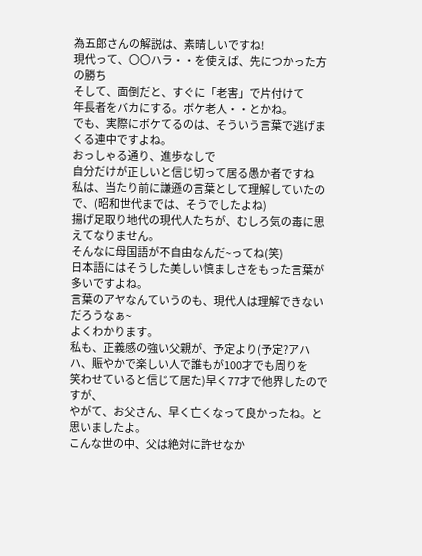為五郎さんの解説は、素晴しいですね!
現代って、〇〇ハラ・・を使えば、先につかった方の勝ち
そして、面倒だと、すぐに「老害」で片付けて
年長者をバカにする。ボケ老人・・とかね。
でも、実際にボケてるのは、そういう言葉で逃げまくる連中ですよね。
おっしゃる通り、進歩なしで
自分だけが正しいと信じ切って居る愚か者ですね
私は、当たり前に謙遜の言葉として理解していたので、(昭和世代までは、そうでしたよね)
揚げ足取り地代の現代人たちが、むしろ気の毒に思えてなりません。
そんなに母国語が不自由なんだ~ってね(笑)
日本語にはそうした美しい慎ましさをもった言葉が多いですよね。
言葉のアヤなんていうのも、現代人は理解できないだろうなぁ~
よくわかります。
私も、正義感の強い父親が、予定より(予定?アハハ、賑やかで楽しい人で誰もが100才でも周りを
笑わせていると信じて居た)早く77才で他界したのですが、
やがて、お父さん、早く亡くなって良かったね。と思いましたよ。
こんな世の中、父は絶対に許せなか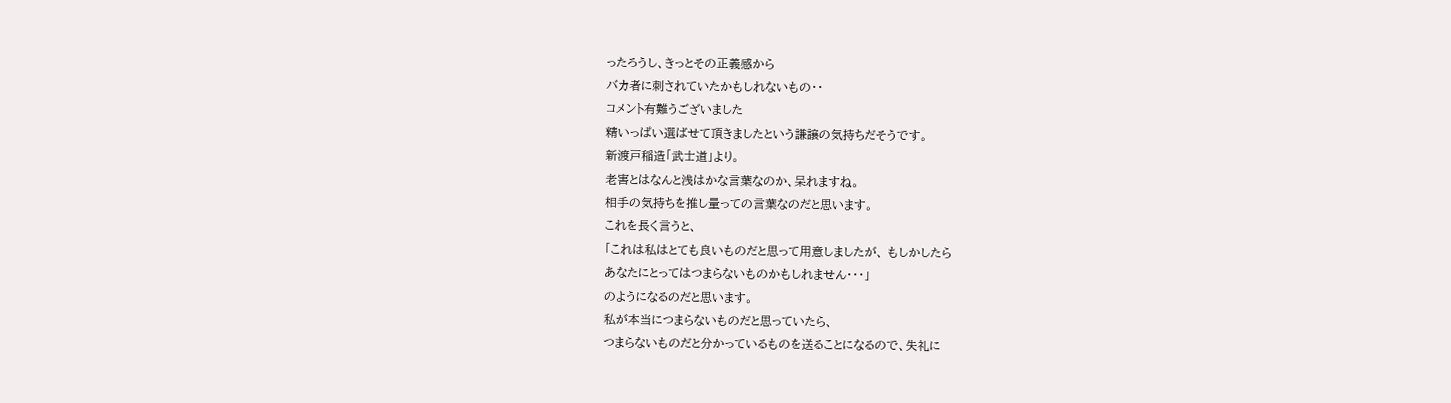ったろうし、きっとその正義感から
バカ者に刺されていたかもしれないもの・・
コメント有難うございました
精いっぱい選ばせて頂きましたという謙譲の気持ちだそうです。
新渡戸稲造「武士道」より。
老害とはなんと浅はかな言葉なのか、呆れますね。
相手の気持ちを推し量っての言葉なのだと思います。
これを長く言うと、
「これは私はとても良いものだと思って用意しましたが、 もしかしたら
あなたにとってはつまらないものかもしれません・・・」
のようになるのだと思います。
私が本当につまらないものだと思っていたら、
つまらないものだと分かっているものを送ることになるので、失礼に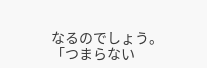なるのでしょう。
「つまらない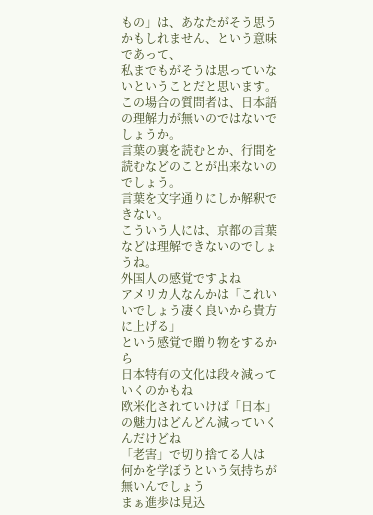もの」は、あなたがそう思うかもしれません、という意味であって、
私までもがそうは思っていないということだと思います。
この場合の質問者は、日本語の理解力が無いのではないでしょうか。
言葉の裏を読むとか、行間を読むなどのことが出来ないのでしょう。
言葉を文字通りにしか解釈できない。
こういう人には、京都の言葉などは理解できないのでしょうね。
外国人の感覚ですよね
アメリカ人なんかは「これいいでしょう凄く良いから貴方に上げる」
という感覚で贈り物をするから
日本特有の文化は段々減っていくのかもね
欧米化されていけば「日本」の魅力はどんどん減っていくんだけどね
「老害」で切り捨てる人は
何かを学ぼうという気持ちが無いんでしょう
まぁ進歩は見込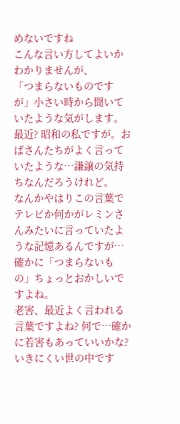めないですね
こんな言い方してよいかわかりませんが、
「つまらないものですが」小さい時から聞いていたような気がします。最近? 昭和の私ですが。おばさんたちがよく言っていたような…謙譲の気持ちなんだろうけれど。
なんかやはりこの言葉でテレビか何かがレミンさんみたいに言っていたような記憶あるんですが…
確かに「つまらないもの」ちょっとおかしいですよね。
老害、最近よく言われる言葉ですよね? 何で…確かに若害もあっていいかな?
いきにくい世の中です